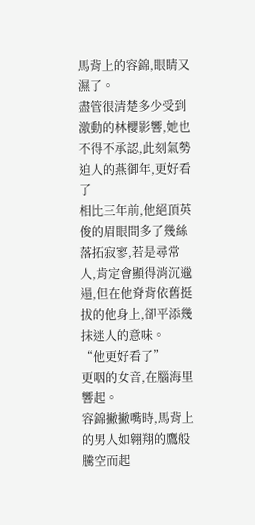馬背上的容錦,眼睛又濕了。
盡管很清楚多少受到激動的林櫻影響,她也不得不承認,此刻氣勢迫人的燕御年,更好看了
相比三年前,他絕頂英俊的眉眼間多了幾絲落拓寂寥,若是尋常人,肯定會顯得消沉邋遢,但在他脊背依舊挺拔的他身上,卻平添幾抹迷人的意味。
“他更好看了”
更咽的女音,在腦海里響起。
容錦撇撇嘴時,馬背上的男人如翱翔的鷹般騰空而起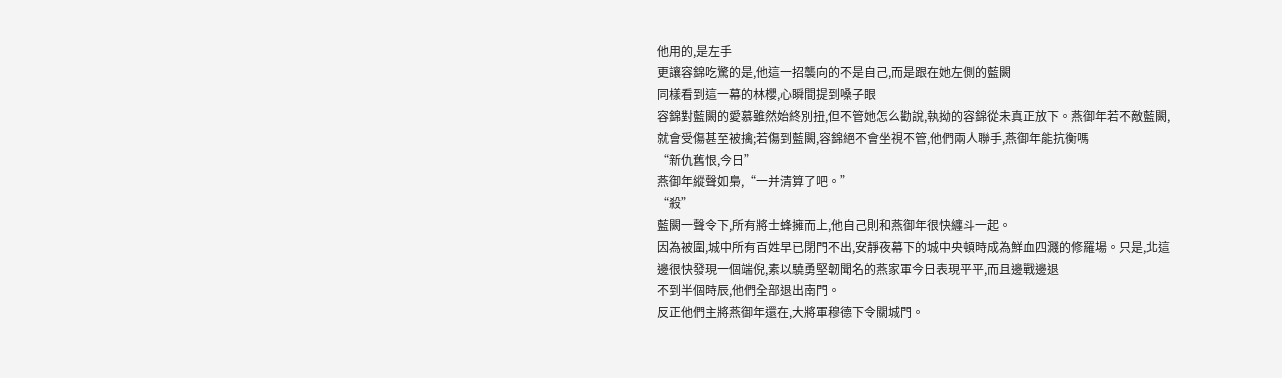他用的,是左手
更讓容錦吃驚的是,他這一招襲向的不是自己,而是跟在她左側的藍闕
同樣看到這一幕的林櫻,心瞬間提到嗓子眼
容錦對藍闕的愛慕雖然始終別扭,但不管她怎么勸說,執拗的容錦從未真正放下。燕御年若不敵藍闕,就會受傷甚至被擒;若傷到藍闕,容錦絕不會坐視不管,他們兩人聯手,燕御年能抗衡嗎
“新仇舊恨,今日”
燕御年縱聲如梟,“一并清算了吧。”
“殺”
藍闕一聲令下,所有將士蜂擁而上,他自己則和燕御年很快纏斗一起。
因為被圍,城中所有百姓早已閉門不出,安靜夜幕下的城中央頓時成為鮮血四濺的修羅場。只是,北這邊很快發現一個端倪,素以驍勇堅韌聞名的燕家軍今日表現平平,而且邊戰邊退
不到半個時辰,他們全部退出南門。
反正他們主將燕御年還在,大將軍穆德下令關城門。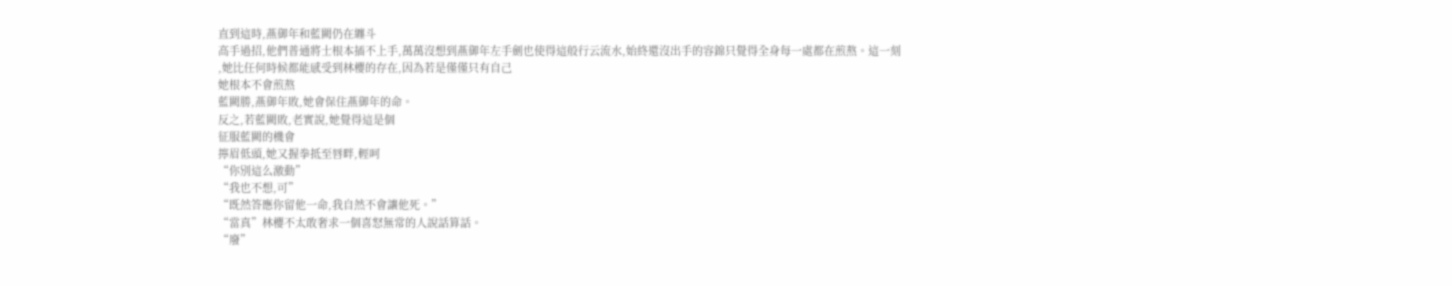直到這時,燕御年和藍闕仍在纏斗
高手過招,他們普通將士根本插不上手,萬萬沒想到燕御年左手劍也使得這般行云流水,始終還沒出手的容錦只覺得全身每一處都在煎熬。這一刻
,她比任何時候都能感受到林櫻的存在,因為若是僅僅只有自己
她根本不會煎熬
藍闕勝,燕御年敗,她會保住燕御年的命。
反之,若藍闕敗,老實說,她覺得這是個
征服藍闕的機會
擰眉低頭,她又握拳抵至唇畔,輕呵
“你別這么激動”
“我也不想,可”
“既然答應你留他一命,我自然不會讓他死。”
“當真”林櫻不太敢奢求一個喜怒無常的人說話算話。
“廢”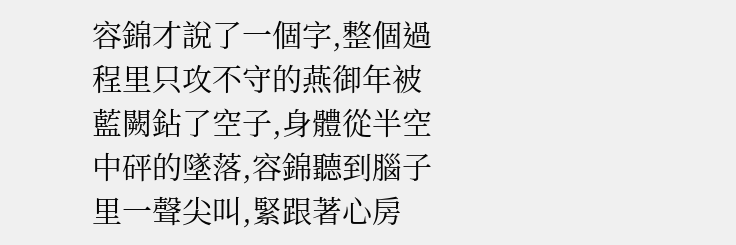容錦才說了一個字,整個過程里只攻不守的燕御年被藍闕鉆了空子,身體從半空中砰的墜落,容錦聽到腦子里一聲尖叫,緊跟著心房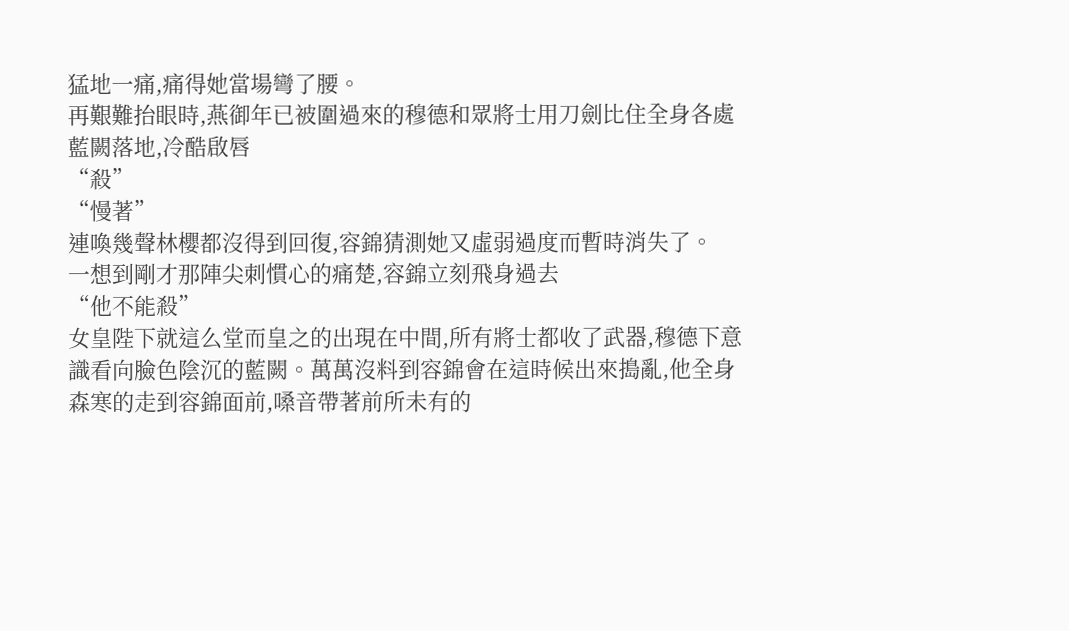猛地一痛,痛得她當場彎了腰。
再艱難抬眼時,燕御年已被圍過來的穆德和眾將士用刀劍比住全身各處
藍闕落地,冷酷啟唇
“殺”
“慢著”
連喚幾聲林櫻都沒得到回復,容錦猜測她又虛弱過度而暫時消失了。
一想到剛才那陣尖刺慣心的痛楚,容錦立刻飛身過去
“他不能殺”
女皇陛下就這么堂而皇之的出現在中間,所有將士都收了武器,穆德下意識看向臉色陰沉的藍闕。萬萬沒料到容錦會在這時候出來搗亂,他全身森寒的走到容錦面前,嗓音帶著前所未有的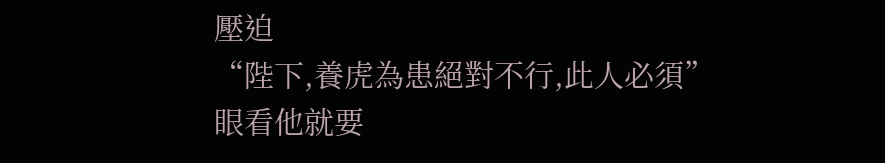壓迫
“陛下,養虎為患絕對不行,此人必須”
眼看他就要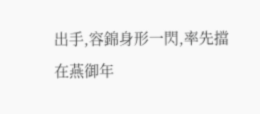出手,容錦身形一閃,率先擋在燕御年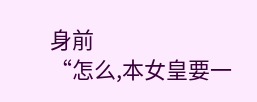身前
“怎么,本女皇要一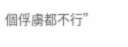個俘虜都不行”